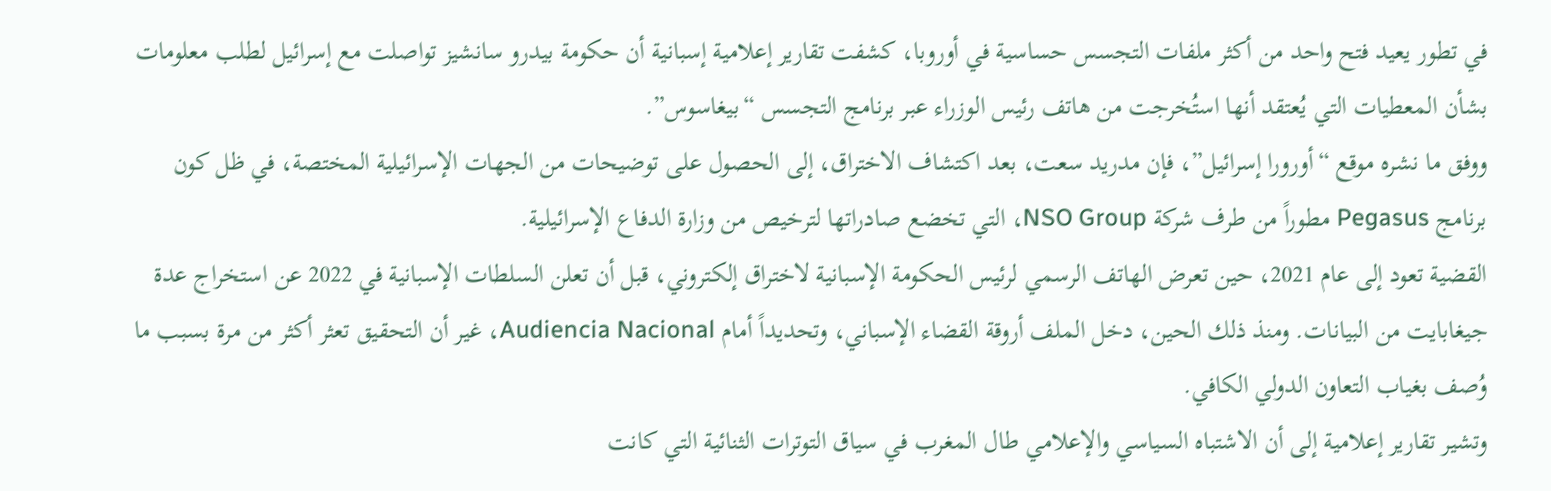في تطور يعيد فتح واحد من أكثر ملفات التجسس حساسية في أوروبا، كشفت تقارير إعلامية إسبانية أن حكومة بيدرو سانشيز تواصلت مع إسرائيل لطلب معلومات بشأن المعطيات التي يُعتقد أنها استُخرجت من هاتف رئيس الوزراء عبر برنامج التجسس “بيغاسوس”.
ووفق ما نشره موقع “أورورا إسرائيل”، فإن مدريد سعت، بعد اكتشاف الاختراق، إلى الحصول على توضيحات من الجهات الإسرائيلية المختصة، في ظل كون برنامج Pegasus مطوراً من طرف شركة NSO Group، التي تخضع صادراتها لترخيص من وزارة الدفاع الإسرائيلية.
القضية تعود إلى عام 2021، حين تعرض الهاتف الرسمي لرئيس الحكومة الإسبانية لاختراق إلكتروني، قبل أن تعلن السلطات الإسبانية في 2022 عن استخراج عدة جيغابايت من البيانات. ومنذ ذلك الحين، دخل الملف أروقة القضاء الإسباني، وتحديداً أمام Audiencia Nacional، غير أن التحقيق تعثر أكثر من مرة بسبب ما وُصف بغياب التعاون الدولي الكافي.
وتشير تقارير إعلامية إلى أن الاشتباه السياسي والإعلامي طال المغرب في سياق التوترات الثنائية التي كانت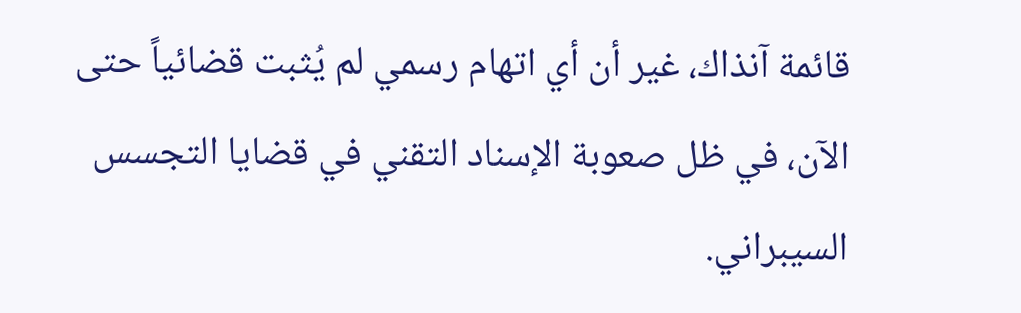قائمة آنذاك، غير أن أي اتهام رسمي لم يُثبت قضائياً حتى الآن، في ظل صعوبة الإسناد التقني في قضايا التجسس السيبراني.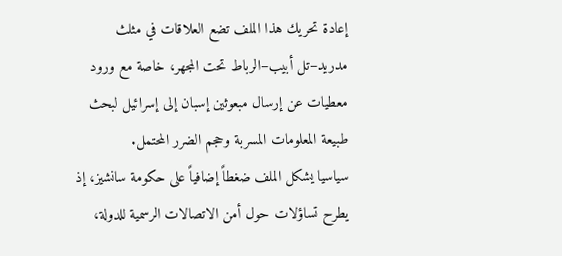إعادة تحريك هذا الملف تضع العلاقات في مثلث مدريد–تل أبيب–الرباط تحت المجهر، خاصة مع ورود معطيات عن إرسال مبعوثين إسبان إلى إسرائيل لبحث طبيعة المعلومات المسربة وحجم الضرر المحتمل.
سياسيا يشكل الملف ضغطاً إضافياً على حكومة سانشيز، إذ يطرح تساؤلات حول أمن الاتصالات الرسمية للدولة،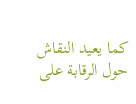كما يعيد النقاش حول الرقابة على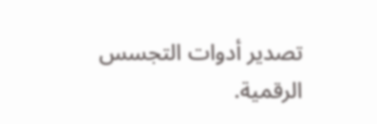تصدير أدوات التجسس الرقمية.